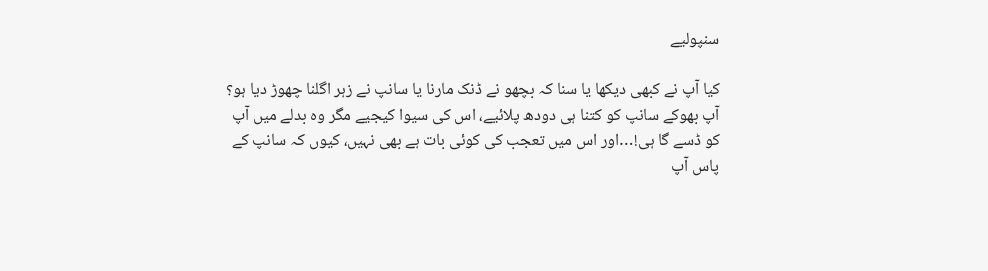سنپولیے

کیا آپ نے کبھی دیکھا یا سنا کہ بچھو نے ڈنک مارنا یا سانپ نے زہر اگلنا چھوڑ دیا ہو؟ آپ بھوکے سانپ کو کتنا ہی دودھ پلائیے، اس کی سیوا کیجیے مگر وہ بدلے میں آپ کو ڈسے گا ہی!…اور اس میں تعجب کی کوئی بات ہے بھی نہیں، کیوں کہ سانپ کے پاس آپ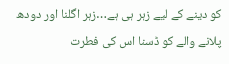کو دینے کے لیے زہر ہی ہے…زہر اگلنا اور دودھ پلانے والے کو ڈسنا اس کی فطرت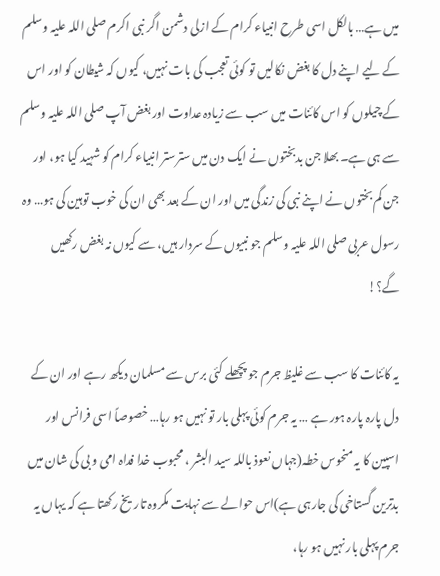میں ہے… بالکل اسی طرح انبیاء کرام کے ازلی دشمن اگر نبی اکرم صلی اللہ علیہ وسلم کے لیے اپنے دل کا بغض نکالیں تو کوئی تعجب کی بات نہیں، کیوں کہ شیطان کو اور اس کے چیلوں کو اس کائنات میں سب سے زیادہ عداوت اور بغض آپ صلی اللہ علیہ وسلم سے ہی ہے۔ بھلا جن بدبختوں نے ایک دن میں سترستر انبیاء کرام کو شہید کیا ہو، اور جن کم بختوں نے اپنے نبی کی زندگی میں اور ان کے بعد بھی ان کی خوب توہین کی ہو… وہ رسول عربی صلی اللہ علیہ وسلم جو نبیوں کے سردار ہیں، سے کیوں نہ بغض رکھیں گے؟!

یہ کائنات کا سب سے غلیظ جرم جو پچھلے کئی برس سے مسلمان دیکھ رہے اور ان کے دل پارہ پارہ ہور ہے … یہ جرم کوئی پہلی بار تو نہیں ہو رہا… خصوصاً اسی فرانس اور اسپین کا یہ منحوس خطہ(جہاں نعوذ باللہ سید البشر ، محبوب خدا فداہ امی و بی کی شان میں بدترین گستاخی کی جارہی ہے)اس حوالے سے نہایت مکروہ تاریخ رکھتا ہے کہ یہاں یہ جرم پہلی بار نہیں ہو رہا،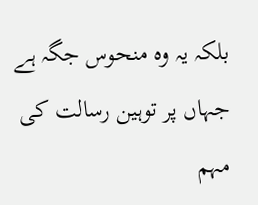بلکہ یہ وہ منحوس جگہ ہے جہاں پر توہین رسالت کی مہم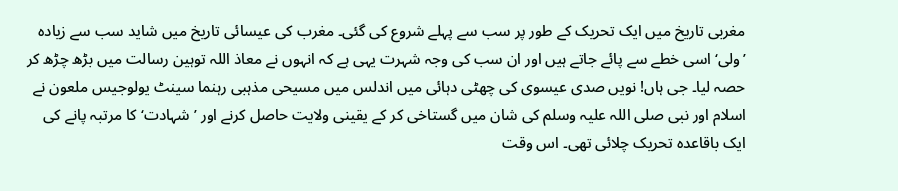مغربی تاریخ میں ایک تحریک کے طور پر سب سے پہلے شروع کی گئی۔ مغرب کی عیسائی تاریخ میں شاید سب سے زیادہ ’ولی‘ اسی خطے سے پائے جاتے ہیں اور ان سب کی وجہ شہرت یہی ہے کہ انہوں نے معاذ اللہ توہین رسالت میں بڑھ چڑھ کر حصہ لیا۔ جی ہاں! نویں صدی عیسوی کی چھٹی دہائی میں اندلس میں مسیحی مذہبی رہنما سینٹ یولوجیس ملعون نے اسلام اور نبی صلی اللہ علیہ وسلم کی شان میں گستاخی کر کے یقینی ولایت حاصل کرنے اور ’شہادت‘کا مرتبہ پانے کی ایک باقاعدہ تحریک چلائی تھی۔ اس وقت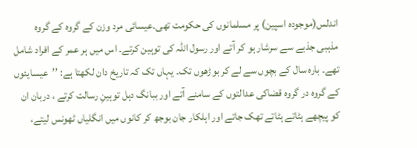اندلس(موجودہ اسپین) پر مسلمانوں کی حکومت تھی۔عیسائی مرد وزن کے گروہ کے گروہ مذہبی جذبے سے سرشار ہو کر آتے اور رسول اللہ کی توہین کرتے۔ اس میں ہر عمر کے افراد شامل تھے۔ بارہ سال کے بچوں سے لے کر بوڑھوں تک۔ یہاں تک کہ تاریخ دان لکھتا ہے: ’’عیسایئوں کے گروہ در گروہ قضاکی عدالتوں کے سامنے آتے اور ببانگ دہل توہینِ رسالت کرتے ، دربان ان کو پیچھے ہٹاتے ہٹاتے تھک جاتے اور اہلکار جان بوجھ کر کانوں میں انگلیاں ٹھونس لیتے،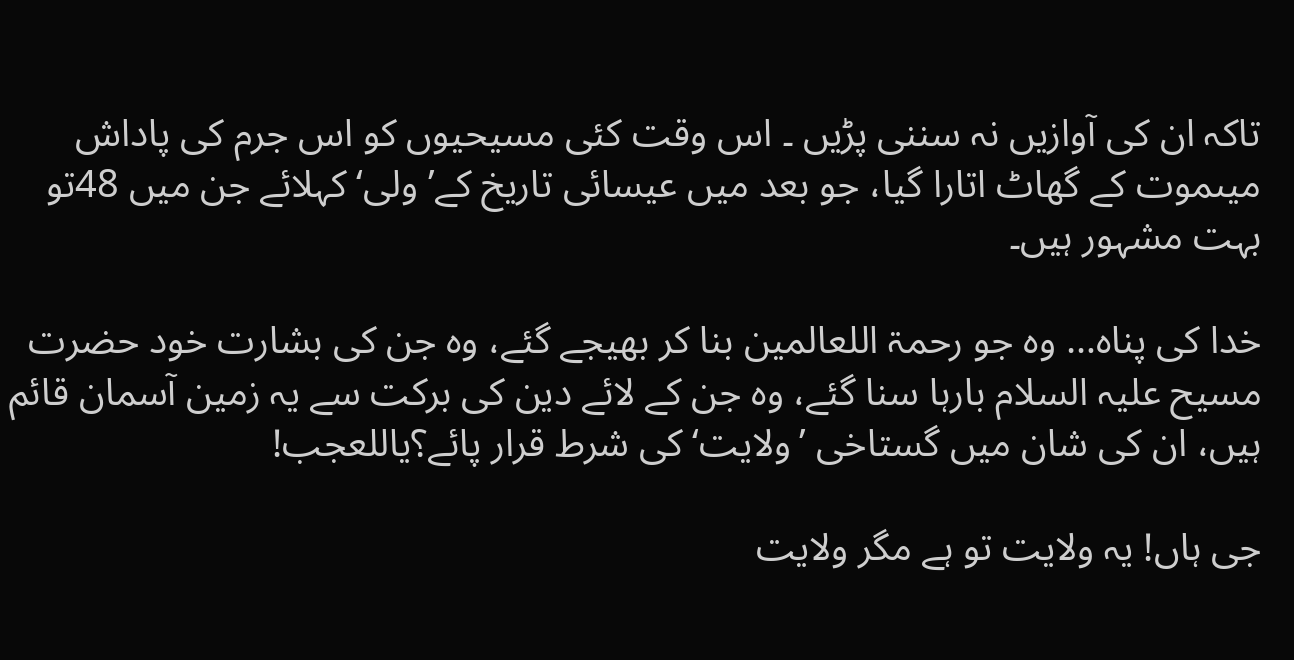تاکہ ان کی آوازیں نہ سننی پڑیں ۔ اس وقت کئی مسیحیوں کو اس جرم کی پاداش میںموت کے گھاٹ اتارا گیا، جو بعد میں عیسائی تاریخ کے’ ولی‘ کہلائے جن میں 48تو بہت مشہور ہیں۔

خدا کی پناہ… وہ جو رحمۃ اللعالمین بنا کر بھیجے گئے، وہ جن کی بشارت خود حضرت مسیح علیہ السلام بارہا سنا گئے، وہ جن کے لائے دین کی برکت سے یہ زمین آسمان قائم ہیں، ان کی شان میں گستاخی ’ولایت‘ کی شرط قرار پائے؟یاللعجب!

جی ہاں! یہ ولایت تو ہے مگر ولایت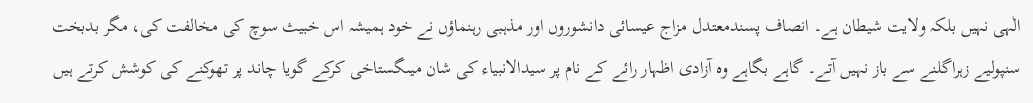الٰہی نہیں بلکہ ولایت شیطان ہے۔ انصاف پسندمعتدل مزاج عیسائی دانشوروں اور مذہبی رہنماؤں نے خود ہمیشہ اس خبیث سوچ کی مخالفت کی، مگر بدبخت سنپولیے زہراگلنے سے باز نہیں آتے۔ گاہے بگاہے وہ آزادی اظہار رائے کے نام پر سیدالانبیاء کی شان میںگستاخی کرکے گویا چاند پر تھوکنے کی کوشش کرتے ہیں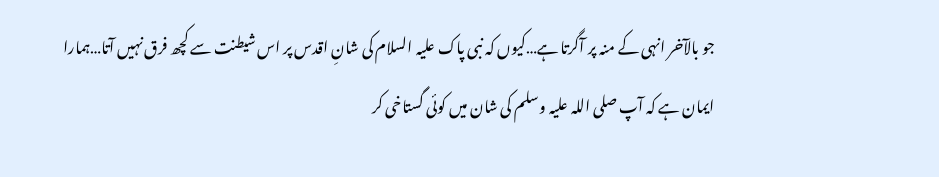جو بالآخر انہی کے منہ پر آگرتا ہے…کیوں کہ نبی پاک علیہ السلام کی شانِ اقدس پر اس شیطنت سے کچھ فرق نہیں آتا…ہمارا ایمان ہے کہ آپ صلی اللہ علیہ وسلم کی شان میں کوئی گستاخی کر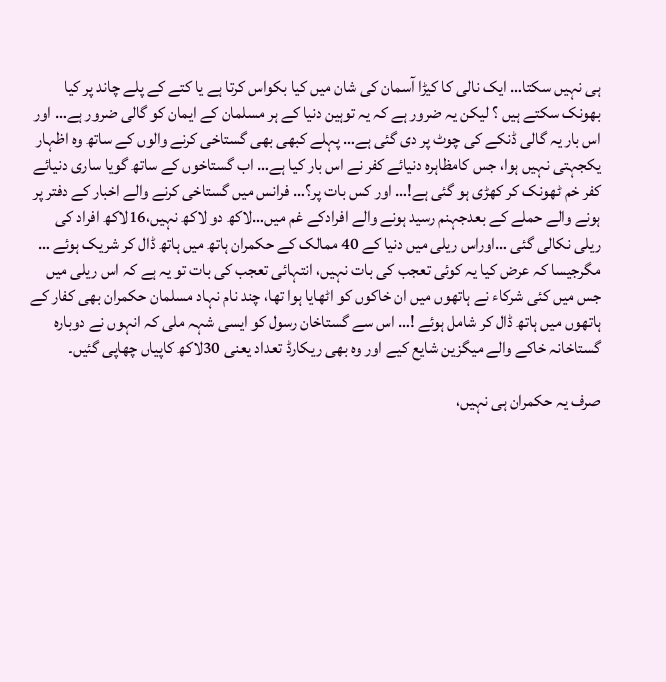ہی نہیں سکتا… ایک نالی کا کیڑا آسمان کی شان میں کیا بکواس کرتا ہے یا کتے کے پلے چاند پر کیا بھونک سکتے ہیں ؟ لیکن یہ ضرور ہے کہ یہ توہین دنیا کے ہر مسلمان کے ایمان کو گالی ضرور ہے… اور اس بار یہ گالی ڈنکے کی چوٹ پر دی گئی ہے… پہلے کبھی بھی گستاخی کرنے والوں کے ساتھ وہ اظہار یکجہتی نہیں ہوا، جس کامظاہرہ دنیائے کفر نے اس بار کیا ہے… اب گستاخوں کے ساتھ گویا ساری دنیائے کفر خم ٹھونک کر کھڑی ہو گئی ہے!… اور کس بات پر؟… فرانس میں گستاخی کرنے والے اخبار کے دفتر پر ہونے والے حملے کے بعدجہنم رسید ہونے والے افرادکے غم میں…لاکھ دو لاکھ نہیں،16لاکھ افراد کی ریلی نکالی گئی …اوراس ریلی میں دنیا کے 40 ممالک کے حکمران ہاتھ میں ہاتھ ڈال کر شریک ہوئے … مگرجیسا کہ عرض کیا یہ کوئی تعجب کی بات نہیں، انتہائی تعجب کی بات تو یہ ہے کہ اس ریلی میں جس میں کئی شرکاء نے ہاتھوں میں ان خاکوں کو اٹھایا ہوا تھا، چند نام نہاد مسلمان حکمران بھی کفار کے ہاتھوں میں ہاتھ ڈال کر شامل ہوئے !… اس سے گستاخان رسول کو ایسی شہہ ملی کہ انہوں نے دوبارہ گستاخانہ خاکے والے میگزین شایع کیے اور وہ بھی ریکارڈ تعداد یعنی 30لاکھ کاپیاں چھاپی گئیں۔

صرف یہ حکمران ہی نہیں،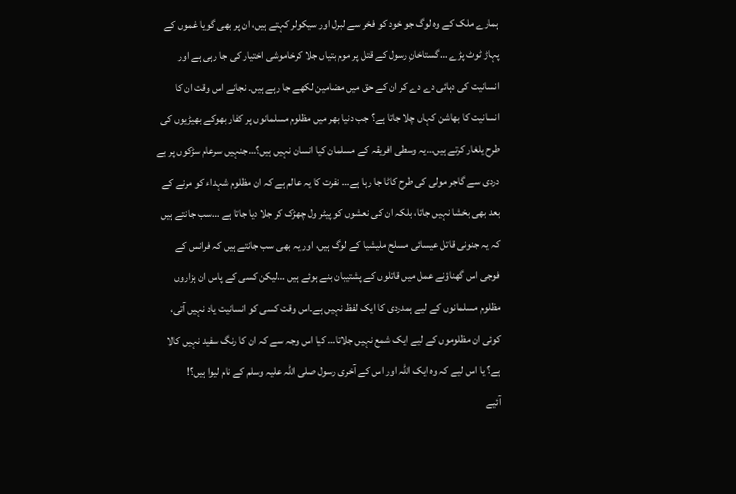ہمارے ملک کے وہ لوگ جو خود کو فخر سے لبرل اور سیکولر کہتے ہیں، ان پر بھی گویا غموں کے پہاڑ ٹوٹ پڑے …گستاخانِ رسول کے قتل پر موم بتیاں جلا کرخاموشی اختیار کی جا رہی ہے اور انسانیت کی دہائی دے دے کر ان کے حق میں مضامین لکھے جا رہے ہیں۔ نجانے اس وقت ان کا انسانیت کا بھاشن کہاں چلا جاتا ہے؟ جب دنیا بھر میں مظلوم مسلمانوں پر کفار بھوکے بھیڑیوں کی طرح یلغار کرتے ہیں…یہ وسطی افریقہ کے مسلمان کیا انسان نہیں ہیں؟…جنہیں سرعام سڑکوں پر بے دردی سے گاجر مولی کی طرح کاٹا جا رہا ہے… نفرت کا یہ عالم ہے کہ ان مظلوم شہداء کو مرنے کے بعد بھی بخشا نہیں جاتا، بلکہ ان کی نعشوں کو پیٹر ول چھڑک کر جلا دیا جاتا ہے …سب جانتے ہیں کہ یہ جنونی قاتل عیسائی مسلح ملیشیا کے لوگ ہیں، اور یہ بھی سب جانتے ہیں کہ فرانس کے فوجی اس گھناؤنے عمل میں قاتلوں کے پشتیبان بنے ہوئے ہیں …لیکن کسی کے پاس ان ہزاروں مظلوم مسلمانوں کے لیے ہمدردی کا ایک لفظ نہیں ہے۔اس وقت کسی کو انسانیت یاد نہیں آتی، کوئی ان مظلوموں کے لیے ایک شمع نہیں جلاتا… کیا اس وجہ سے کہ ان کا رنگ سفید نہیں کالا ہے؟ یا اس لیے کہ وہ ایک اللہ اور اس کے آخری رسول صلی اللہ علیہ وسلم کے نام لیوا ہیں؟!
آئیے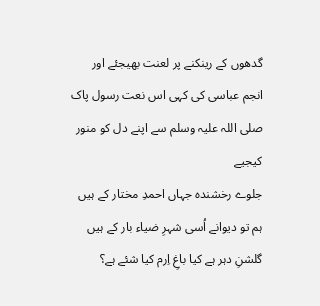گدھوں کے رینکنے پر لعنت بھیجئے اور انجم عباسی کی کہی اس نعت رسول پاک صلی اللہ علیہ وسلم سے اپنے دل کو منور کیجیے
جلوے رخشندہ جہاں احمدِ مختار کے ہیں
ہم تو دیوانے اُسی شہرِ ضیاء بار کے ہیں
گلشنِ دہر ہے کیا باغِ اِرم کیا شئے ہے؟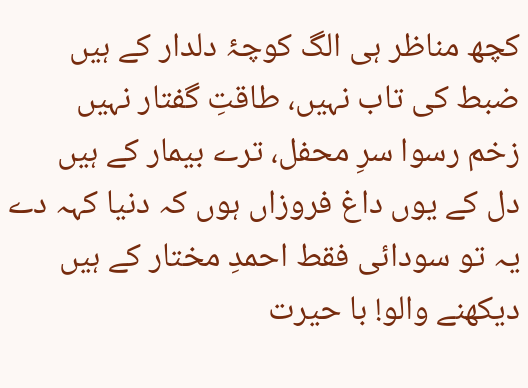کچھ مناظر ہی الگ کوچۂ دلدار کے ہیں
ضبط کی تاب نہیں، طاقتِ گفتار نہیں
زخم رسوا سرِ محفل، ترے بیمار کے ہیں
دل کے یوں داغ فروزاں ہوں کہ دنیا کہہ دے
یہ تو سودائی فقط احمدِ مختار کے ہیں
دیکھنے والو! با حیرت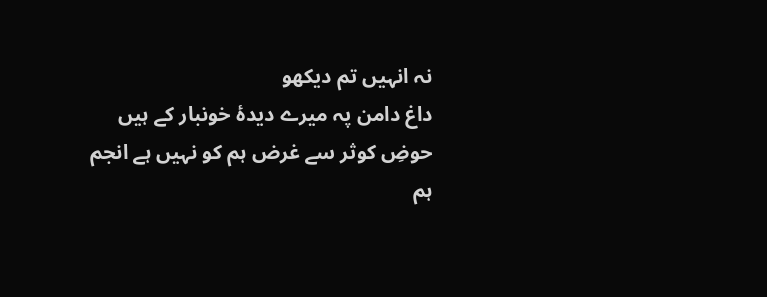نہ انہیں تم دیکھو
داغ دامن پہ میرے دیدۂ خونبار کے ہیں
حوضِ کوثر سے غرض ہم کو نہیں ہے انجم
ہم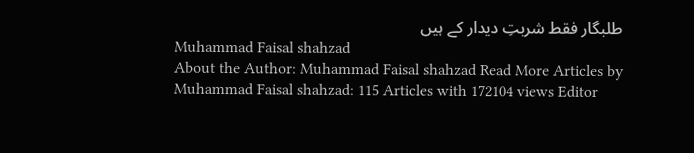طلبگار فقط شربتِ دیدار کے ہیں
Muhammad Faisal shahzad
About the Author: Muhammad Faisal shahzad Read More Articles by Muhammad Faisal shahzad: 115 Articles with 172104 views Editor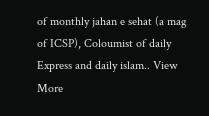of monthly jahan e sehat (a mag of ICSP), Coloumist of daily Express and daily islam.. View More